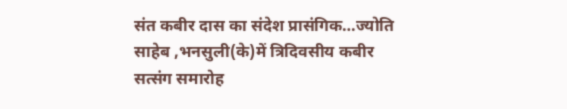संत कबीर दास का संदेश प्रासंगिक…ज्योति साहेब ,भनसुली(के)में त्रिदिवसीय कबीर सत्संग समारोह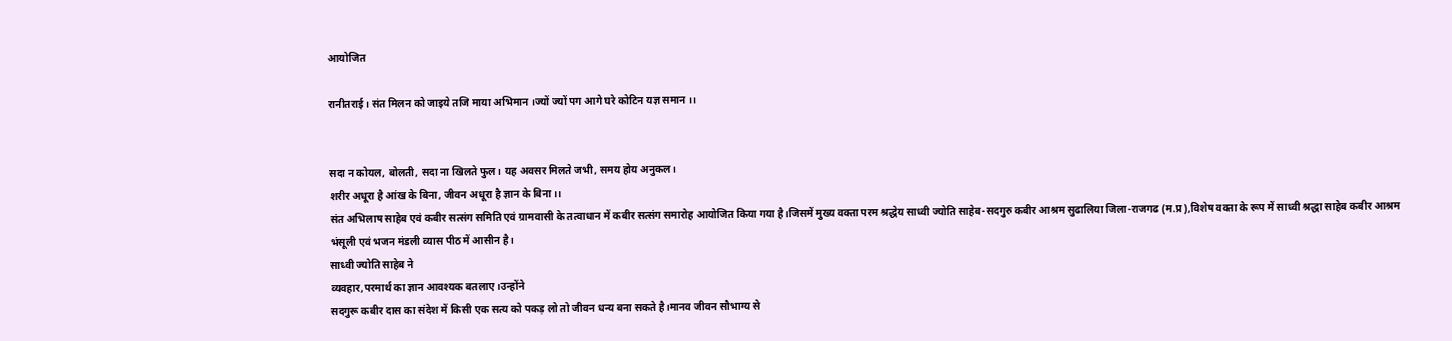आयोजित

रानीतराई। संत मिलन को जाइये तजि माया अभिमान ।ज्यों ज्यों पग आगे घरे कोटिन यज्ञ समान ।।


सदा न कोयल, बोलती, सदा ना खिलते फुल। यह अवसर मिलते जभी, समय होय अनुकल।
शरीर अधूरा है आंख के बिना, जीवन अधूरा है ज्ञान के बिना ।।
संत अभिलाष साहेब एवं कबीर सत्संग समिति एवं ग्रामवासी के तत्वाधान में कबीर सत्संग समारोह आयोजित किया गया है।जिसमें मुख्य वक्ता परम श्रद्धेय साध्वी ज्योति साहेब-सदगुरु कबीर आश्रम सुढालिया जिला-राजगढ (म.प्र),विशेष वक्ता के रूप में साध्वी श्रद्धा साहेब कबीर आश्रम भंसूली एवं भजन मंडली व्यास पीठ में आसीन है।
साध्वी ज्योति साहेब ने
व्यवहार,परमार्थ का ज्ञान आवश्यक बतलाए।उन्होंने
सदगुरू कबीर दास का संदेश में किसी एक सत्य को पकड़ लो तो जीवन धन्य बना सकते है।मानव जीवन सौभाग्य से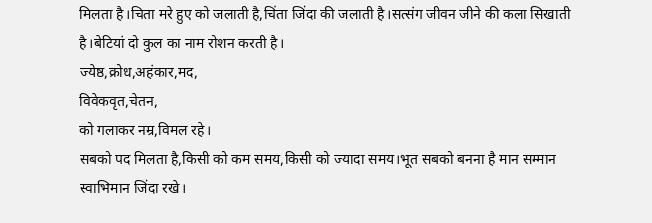मिलता है।चिता मरे हुए को जलाती है,चिंता जिंदा की जलाती है।सत्संग जीवन जीने की कला सिखाती है।बेटियां दो कुल का नाम रोशन करती है।
ज्येष्ठ,क्रोध,अहंकार,मद,
विवेकवृत,चेतन,
को गलाकर नम्र,विमल रहे।
सबको पद मिलता है,किसी को कम समय,किसी को ज्यादा समय।भूत सबको बनना है मान सम्मान स्वाभिमान जिंदा रखे।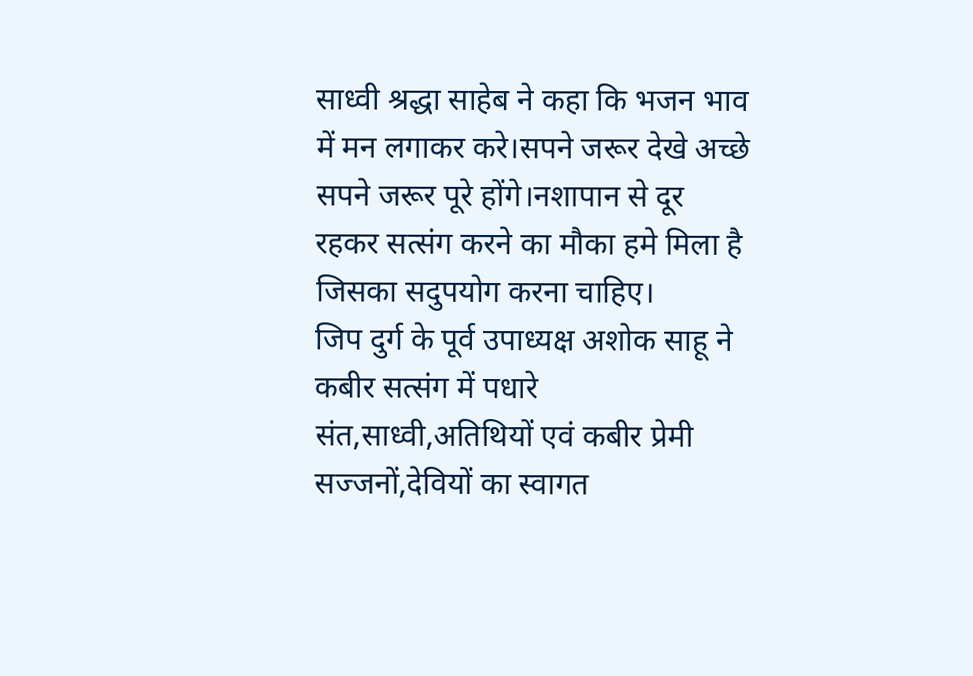साध्वी श्रद्धा साहेब ने कहा कि भजन भाव में मन लगाकर करे।सपने जरूर देखे अच्छे सपने जरूर पूरे होंगे।नशापान से दूर रहकर सत्संग करने का मौका हमे मिला है जिसका सदुपयोग करना चाहिए।
जिप दुर्ग के पूर्व उपाध्यक्ष अशोक साहू ने कबीर सत्संग में पधारे संत,साध्वी,अतिथियों एवं कबीर प्रेमी सज्जनों,देवियों का स्वागत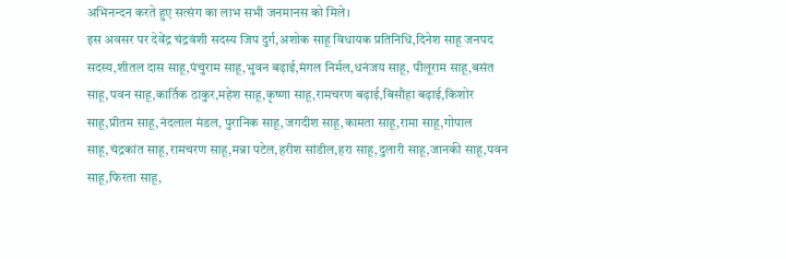अभिनन्दन करते हुए सत्संग का लाभ सभी जनमानस को मिले।
इस अवसर पर देवेंद्र चंद्रवंशी सदस्य जिप दुर्ग,अशोक साहू विधायक प्रतिनिधि,दिनेश साहू जनपद सदस्य,शीतल दास साहू,पंचुराम साहू,भुवन बढ़ाई,मंगल निर्मल,धनंजय साहू, पीलूराम साहू,बसंत साहू,पवन साहू,कार्तिक ठाकुर,महेश साहू,कृष्णा साहू,रामचरण बढ़ाई,बिसौहा बढ़ाई,किशोर साहू,प्रीतम साहू,नंदलाल मंडल, पुरानिक साहू,जगदीश साहू,कामता साहू,रामा साहू,गोपाल साहू,चंद्रकांत साहू,रामचरण साहू,मन्ना पटेल,हरीश सांडील,हरा साहू,दुलारी साहू,जानकी साहू,पवन साहू,फिरता साहू,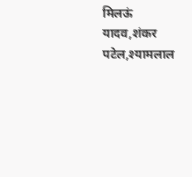मिलऊं यादव,शंकर पटेल,श्यामलाल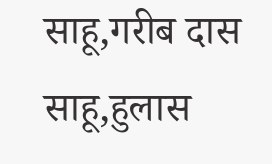साहू,गरीब दास साहू,हुलास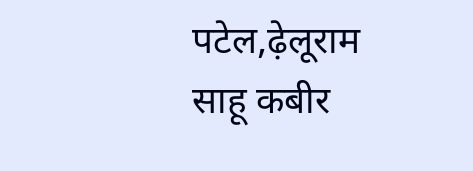पटेल,ढ़ेलूराम साहू कबीर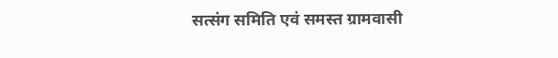सत्संग समिति एवं समस्त ग्रामवासी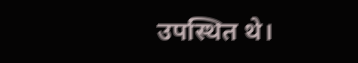उपस्थित थे।